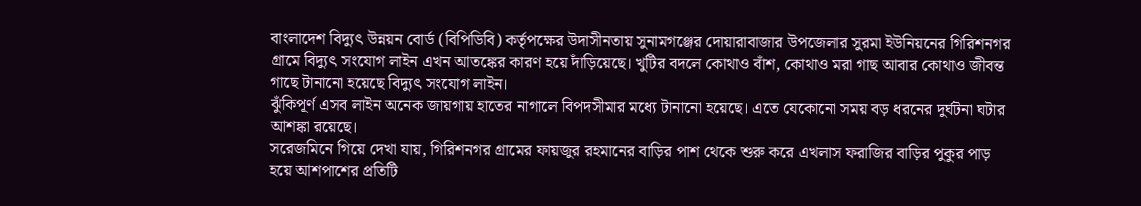বাংলাদেশ বিদ্যুৎ উন্নয়ন বোর্ড (বিপিডিবি) কর্তৃপক্ষের উদাসীনতায় সুনামগঞ্জের দোয়ারাবাজার উপজেলার সুরমা ইউনিয়নের গিরিশনগর গ্রামে বিদ্যুৎ সংযোগ লাইন এখন আতঙ্কের কারণ হয়ে দাঁড়িয়েছে। খুটির বদলে কোথাও বাঁশ, কোথাও মরা গাছ আবার কোথাও জীবন্ত গাছে টানানো হয়েছে বিদ্যুৎ সংযোগ লাইন।
ঝুঁকিপূর্ণ এসব লাইন অনেক জায়গায় হাতের নাগালে বিপদসীমার মধ্যে টানানো হয়েছে। এতে যেকোনো সময় বড় ধরনের দুর্ঘটনা ঘটার আশঙ্কা রয়েছে।
সরেজমিনে গিয়ে দেখা যায়, গিরিশনগর গ্রামের ফায়জুর রহমানের বাড়ির পাশ থেকে শুরু করে এখলাস ফরাজির বাড়ির পুকুর পাড় হয়ে আশপাশের প্রতিটি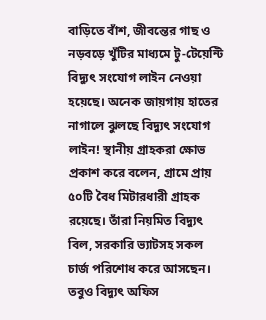বাড়িতে বাঁশ, জীবন্তের গাছ ও নড়বড়ে খুঁটির মাধ্যমে টু-টেয়েন্টি বিদ্যুৎ সংযোগ লাইন নেওয়া হয়েছে। অনেক জায়গায় হাতের নাগালে ঝুলছে বিদ্যুৎ সংযোগ লাইন! স্থানীয় গ্রাহকরা ক্ষোভ প্রকাশ করে বলেন, গ্রামে প্রায় ৫০টি বৈধ মিটারধারী গ্রাহক রয়েছে। তাঁরা নিয়মিত বিদ্যুৎ বিল, সরকারি ভ্যাটসহ সকল চার্জ পরিশোধ করে আসছেন। তবুও বিদ্যুৎ অফিস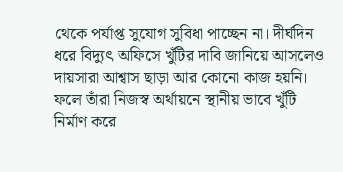থেকে পর্যাপ্ত সুযোগ সুবিধা পাচ্ছেন না। দীর্ঘদিন ধরে বিদ্যুৎ অফিসে খুঁটির দাবি জানিয়ে আসলেও দায়সারা আশ্বাস ছাড়া আর কোনো কাজ হয়নি। ফলে তাঁরা নিজস্ব অর্থায়নে স্থানীয় ভাবে খুঁটি নির্মাণ করে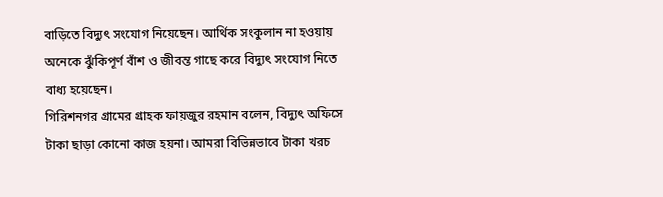বাড়িতে বিদ্যুৎ সংযোগ নিয়েছেন। আর্থিক সংকুলান না হওয়ায় অনেকে ঝুঁকিপূর্ণ বাঁশ ও জীবন্ত গাছে করে বিদ্যুৎ সংযোগ নিতে বাধ্য হয়েছেন।
গিরিশনগর গ্রামের গ্রাহক ফায়জুর রহমান বলেন, বিদ্যুৎ অফিসে টাকা ছাড়া কোনো কাজ হয়না। আমরা বিভিন্নভাবে টাকা খরচ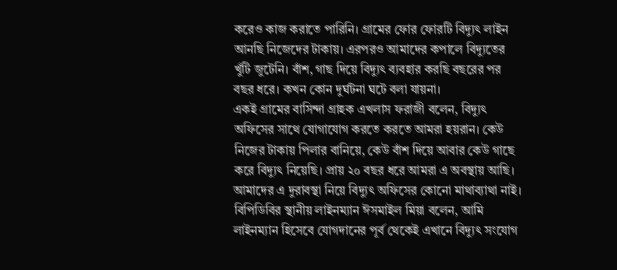করেও কাজ করাতে পারিনি। গ্রামের ফোর ফোরটি বিদ্যুৎ লাইন আনছি নিজেদের টাকায়। এরপরও আমাদের কপালে বিদ্যুতের খুঁটি জুটেনি। বাঁশ, গাছ দিয়ে বিদ্যুৎ ব্যবহার করছি বছরের পর বছর ধরে। কখন কোন দুর্ঘটনা ঘটে বলা যায়না।
একই গ্রামের বাসিন্দা গ্রাহক এখলাস ফরাজী বলেন, বিদ্যুৎ অফিসের সাথে যোগাযোগ করতে করতে আমরা হয়রান। কেউ নিজের টাকায় পিলার বানিয়ে, কেউ বাঁশ দিয়ে আবার কেউ গাছে করে বিদ্যুৎ নিয়েছি। প্রায় ২০ বছর ধরে আমরা এ অবস্থায় আছি। আমাদের এ দুরাবস্থা নিয়ে বিদ্যুৎ অফিসের কোনো মাথাব্যাথা নাই।
বিপিডিবির স্থানীয় লাইনম্যান ঈসমাইল মিয়া বলেন, আমি লাইনম্যান হিসেবে যোগদানের পূর্ব থেকেই এখানে বিদ্যুৎ সংযোগ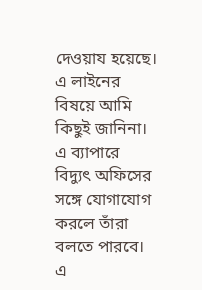দেওয়ায হয়েছে। এ লাইনের বিষয়ে আমি কিছুই জানিনা। এ ব্যাপারে বিদ্যুৎ অফিসের সঙ্গে যোগাযোগ করলে তাঁরা বলতে পারবে।
এ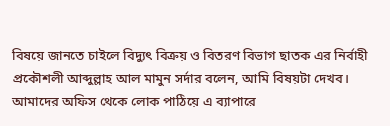বিষয়ে জানতে চাইলে বিদ্যুৎ বিক্রয় ও বিতরণ বিভাগ ছাতক এর নির্বাহী প্রকৌশলী আব্দুল্লাহ আল মামুন সর্দার বলেন, আমি বিষয়টা দেখব। আমাদের অফিস থেকে লোক পাঠিয়ে এ ব্যাপারে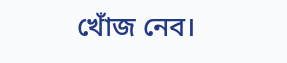খোঁজ নেব।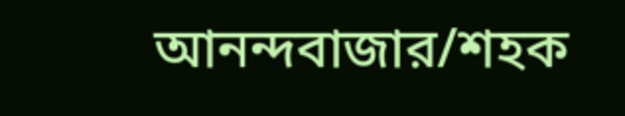আনন্দবাজার/শহক